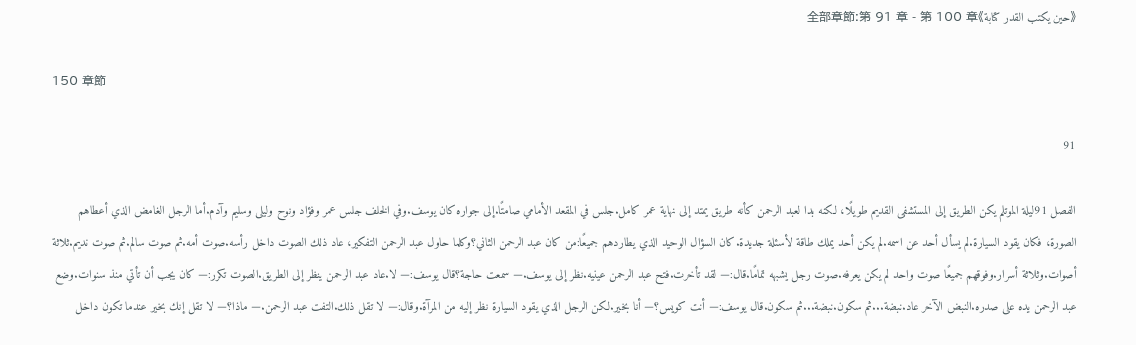《حين يكتب القدر كتابة》全部章節:第 91 章 - 第 100 章

150 章節

91

الفصل 91ليلة الموتلم يكن الطريق إلى المستشفى القديم طويلًا، لكنه بدا لعبد الرحمن كأنه طريق يمتد إلى نهاية عمر كامل.جلس في المقعد الأمامي صامتًا.إلى جواره كان يوسف.وفي الخلف جلس عمر وفؤاد ونوح وليلى وسليم وآدم.أما الرجل الغامض الذي أعطاهم الصورة، فكان يقود السيارة.لم يسأل أحد عن اسمه.لم يكن أحد يملك طاقة لأسئلة جديدة.كان السؤال الوحيد الذي يطاردهم جميعًا:من كان عبد الرحمن الثاني؟وكلما حاول عبد الرحمن التفكير، عاد ذلك الصوت داخل رأسه.صوت أمه.ثم صوت سالم.ثم صوت نديم.ثلاثة أصوات.وثلاثة أسرار.وفوقهم جميعًا صوت واحد لم يكن يعرفه.صوت رجل يشبهه تمامًا.قال:— لقد تأخرت.فتح عبد الرحمن عينيه.نظر إلى يوسف.— سمعت حاجة؟قال يوسف:— لا.عاد عبد الرحمن ينظر إلى الطريق.الصوت تكرر:— كان يجب أن تأتي منذ سنوات.وضع عبد الرحمن يده على صدره.النبض الآخر عاد.نبضة...ثم سكون.نبضة...ثم سكون.قال يوسف:— أنت كويس؟— أنا بخير.لكن الرجل الذي يقود السيارة نظر إليه من المرآة.وقال:— لا تقل ذلك.التفت عبد الرحمن.— ماذا؟— لا تقل إنك بخير عندما تكون داخل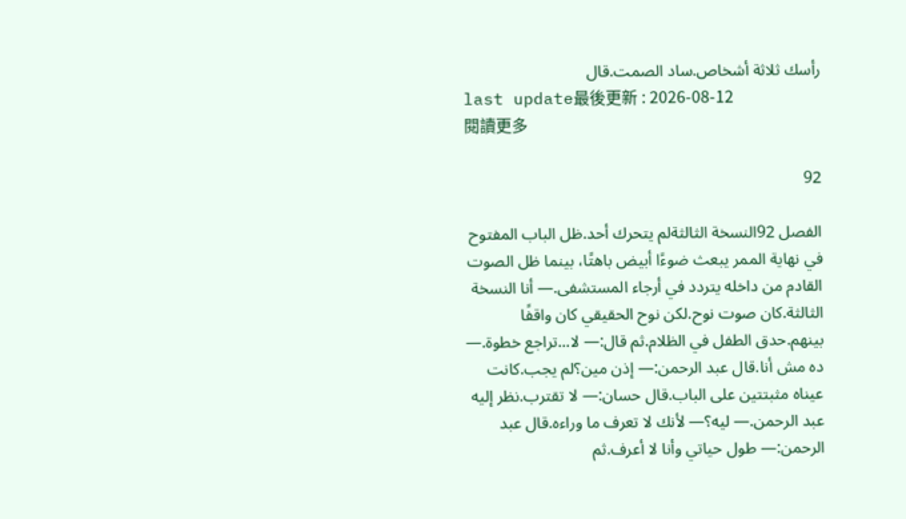رأسك ثلاثة أشخاص.ساد الصمت.قال
last update最後更新 : 2026-08-12
閱讀更多

92

الفصل 92النسخة الثالثةلم يتحرك أحد.ظل الباب المفتوح في نهاية الممر يبعث ضوءًا أبيض باهتًا، بينما ظل الصوت القادم من داخله يتردد في أرجاء المستشفى.— أنا النسخة الثالثة.كان صوت نوح.لكن نوح الحقيقي كان واقفًا بينهم.حدق الطفل في الظلام.ثم قال:— لا...تراجع خطوة.— ده مش أنا.قال عبد الرحمن:— إذن مين؟لم يجب.كانت عيناه مثبتتين على الباب.قال حسان:— لا تقترب.نظر إليه عبد الرحمن.— ليه؟— لأنك لا تعرف ما وراءه.قال عبد الرحمن:— طول حياتي وأنا لا أعرف.ثم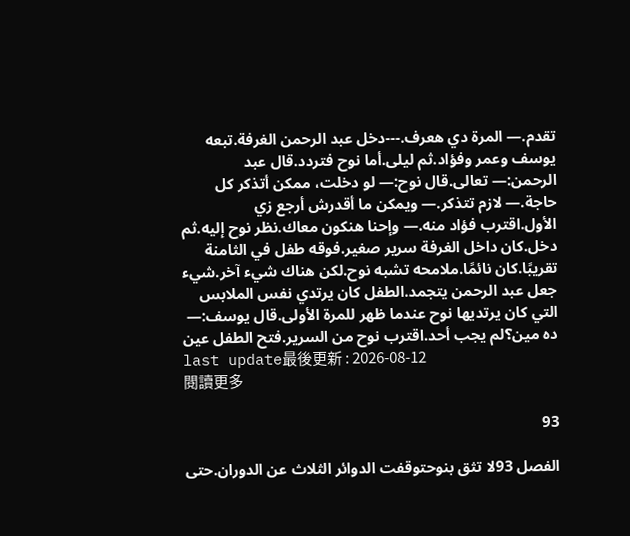تقدم.— المرة دي هعرف.---دخل عبد الرحمن الغرفة.تبعه يوسف وعمر وفؤاد.ثم ليلى.أما نوح فتردد.قال عبد الرحمن:— تعالى.قال نوح:— لو دخلت، ممكن أتذكر كل حاجة.— لازم تتذكر.— ويمكن ما أقدرش أرجع زي الأول.اقترب فؤاد منه.— وإحنا هنكون معاك.نظر نوح إليه.ثم دخل.كان داخل الغرفة سرير صغير.فوقه طفل في الثامنة تقريبًا.كان نائمًا.ملامحه تشبه نوح.لكن هناك شيء آخر.شيء جعل عبد الرحمن يتجمد.الطفل كان يرتدي نفس الملابس التي كان يرتديها نوح عندما ظهر للمرة الأولى.قال يوسف:— ده مين؟لم يجب أحد.اقترب نوح من السرير.فتح الطفل عين
last update最後更新 : 2026-08-12
閱讀更多

93

الفصل 93لا تثق بنوحتوقفت الدوائر الثلاث عن الدوران.حتى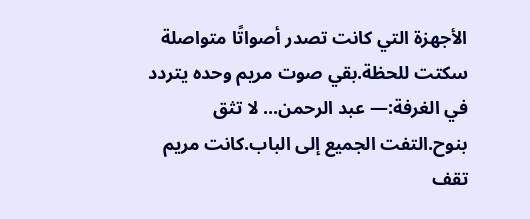الأجهزة التي كانت تصدر أصواتًا متواصلة سكتت للحظة.بقي صوت مريم وحده يتردد في الغرفة:— عبد الرحمن... لا تثق بنوح.التفت الجميع إلى الباب.كانت مريم تقف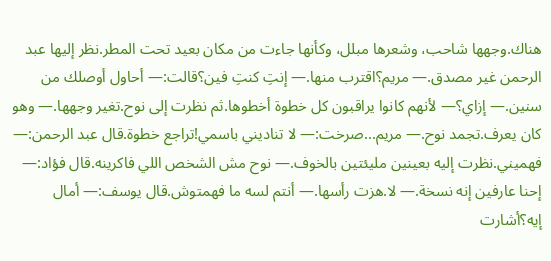هناك.وجهها شاحب، وشعرها مبلل، وكأنها جاءت من مكان بعيد تحت المطر.نظر إليها عبد الرحمن غير مصدق.— مريم؟اقترب منها.— إنتِ كنتِ فين؟قالت:— أحاول أوصلك من سنين.— إزاي؟— لأنهم كانوا يراقبون كل خطوة أخطوها.ثم نظرت إلى نوح.تغير وجهها.— وهو كان يعرف.تجمد نوح.— مريم...صرخت:— لا تناديني باسمي!تراجع خطوة.قال عبد الرحمن:— فهميني.نظرت إليه بعينين مليئتين بالخوف.— نوح مش الشخص اللي فاكرينه.قال فؤاد:— إحنا عارفين إنه نسخة.— لا.هزت رأسها.— أنتم لسه ما فهمتوش.قال يوسف:— أمال إيه؟أشارت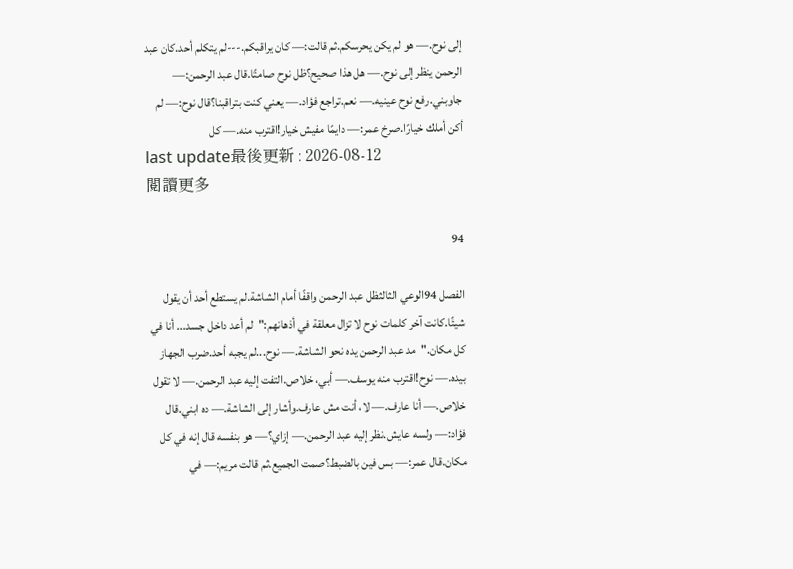إلى نوح.— هو لم يكن يحرسكم.ثم قالت:— كان يراقبكم.---لم يتكلم أحد.كان عبد الرحمن ينظر إلى نوح.— هل هذا صحيح؟ظل نوح صامتًا.قال عبد الرحمن:— جاوبني.رفع نوح عينيه.— نعم.تراجع فؤاد.— يعني كنت بتراقبنا؟قال نوح:— لم أكن أملك خيارًا.صرخ عمر:— دايمًا مفيش خيار!اقترب منه.— كل
last update最後更新 : 2026-08-12
閱讀更多

94

الفصل 94الوعي الثالثظل عبد الرحمن واقفًا أمام الشاشة.لم يستطع أحد أن يقول شيئًا.كانت آخر كلمات نوح لا تزال معلقة في أذهانهم:"لم أعد داخل جسد... أنا في كل مكان."مد عبد الرحمن يده نحو الشاشة.— نوح...لم يجبه أحد.ضرب الجهاز بيده.— نوح!اقترب منه يوسف.— أبي، خلاص.التفت إليه عبد الرحمن.— لا تقول خلاص.— أنا عارف.— لا، أنت مش عارف.وأشار إلى الشاشة.— ده ابني.قال فؤاد:— ولسه عايش.نظر إليه عبد الرحمن.— إزاي؟— هو بنفسه قال إنه في كل مكان.قال عمر:— بس فين بالضبط؟صمت الجميع.ثم قالت مريم:— في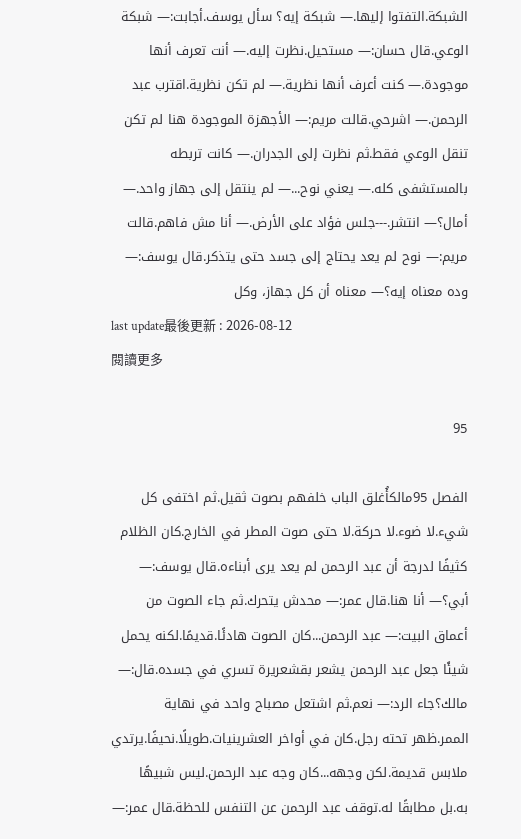الشبكة.التفتوا إليها.— شبكة إيه؟ سأل يوسف.أجابت:— شبكة الوعي.قال حسان:— مستحيل.نظرت إليه.— أنت تعرف أنها موجودة.— كنت أعرف أنها نظرية.— لم تكن نظرية.اقترب عبد الرحمن.— اشرحي.قالت مريم:— الأجهزة الموجودة هنا لم تكن تنقل الوعي فقط.ثم نظرت إلى الجدران.— كانت تربطه بالمستشفى كله.— يعني نوح...— لم ينتقل إلى جهاز واحد.— أمال؟— انتشر.---جلس فؤاد على الأرض.— أنا مش فاهم.قالت مريم:— نوح لم يعد يحتاج إلى جسد حتى يتذكر.قال يوسف:— وده معناه إيه؟— معناه أن كل جهاز، وكل
last update最後更新 : 2026-08-12
閱讀更多

95

الفصل 95مالكأُغلق الباب خلفهم بصوت ثقيل.ثم اختفى كل شيء.لا ضوء.لا حركة.لا حتى صوت المطر في الخارج.كان الظلام كثيفًا لدرجة أن عبد الرحمن لم يعد يرى أبناءه.قال يوسف:— أبي؟— أنا هنا.قال عمر:— محدش يتحرك.ثم جاء الصوت من أعماق البيت:— عبد الرحمن...كان الصوت هادئًا.قديمًا.لكنه يحمل شيئًا جعل عبد الرحمن يشعر بقشعريرة تسري في جسده.قال:— مالك؟جاء الرد:— نعم.ثم اشتعل مصباح واحد في نهاية الممر.ظهر تحته رجل.كان في أواخر العشرينيات.طويلًا.نحيفًا.يرتدي ملابس قديمة.لكن وجهه...كان وجه عبد الرحمن.ليس شبيهًا به.بل مطابقًا له.توقف عبد الرحمن عن التنفس للحظة.قال عمر:—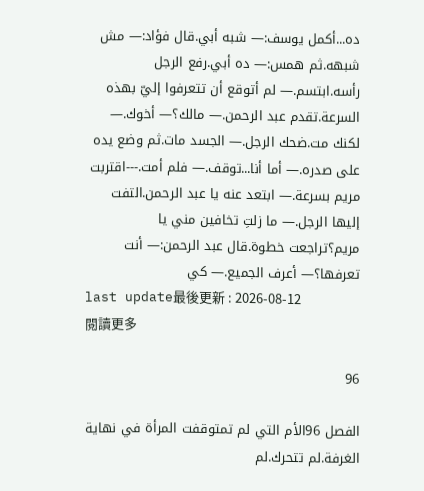ده...أكمل يوسف:— شبه أبي.قال فؤاد:— مش شبهه.ثم همس:— ده أبي.رفع الرجل رأسه.ابتسم.— لم أتوقع أن تتعرفوا إليّ بهذه السرعة.تقدم عبد الرحمن.— مالك؟— أخوك.— لكنك مت.ضحك الرجل.— الجسد مات.ثم وضع يده على صدره.— أما أنا...توقف.— فلم أمت.---اقتربت مريم بسرعة.— ابتعد عنه يا عبد الرحمن.التفت إليها الرجل.— ما زلتِ تخافين مني يا مريم؟تراجعت خطوة.قال عبد الرحمن:— أنت تعرفها؟— أعرف الجميع.— كي
last update最後更新 : 2026-08-12
閱讀更多

96

الفصل 96الأم التي لم تمتوقفت المرأة في نهاية الغرفة.لم تتحرك.لم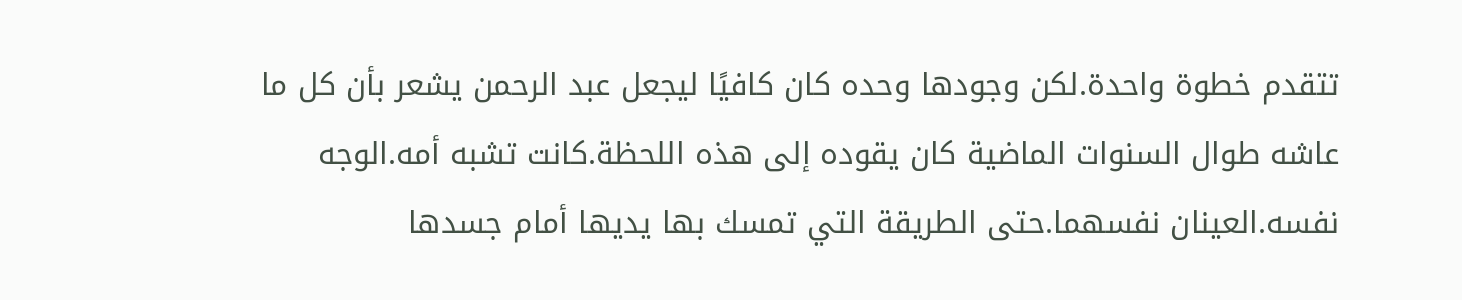تتقدم خطوة واحدة.لكن وجودها وحده كان كافيًا ليجعل عبد الرحمن يشعر بأن كل ما عاشه طوال السنوات الماضية كان يقوده إلى هذه اللحظة.كانت تشبه أمه.الوجه نفسه.العينان نفسهما.حتى الطريقة التي تمسك بها يديها أمام جسدها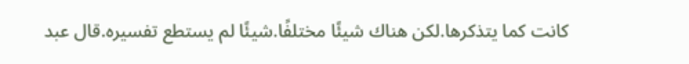كانت كما يتذكرها.لكن هناك شيئًا مختلفًا.شيئًا لم يستطع تفسيره.قال عبد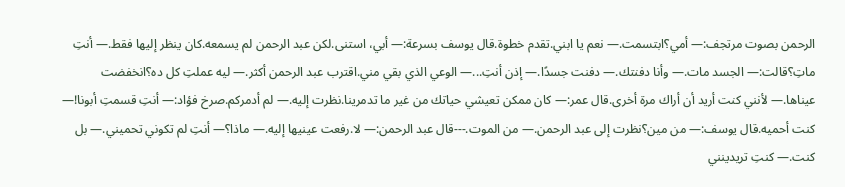الرحمن بصوت مرتجف:— أمي؟ابتسمت.— نعم يا ابني.تقدم خطوة.قال يوسف بسرعة:— أبي، استنى.لكن عبد الرحمن لم يسمعه.كان ينظر إليها فقط.— أنتِ ماتِ؟قالت:— الجسد مات.— وأنا دفنتك.— دفنت جسدًا.— إذن أنتِ...— الوعي الذي بقي مني.اقترب عبد الرحمن أكثر.— ليه عملتِ كل ده؟انخفضت عيناها.— لأنني كنت أريد أن أراك مرة أخرى.قال عمر:— كان ممكن تعيشي حياتك من غير ما تدمرينا.نظرت إليه.— لم أدمركم.صرخ فؤاد:— أنتِ قسمتِ أبونا!— كنت أحميه.قال يوسف:— من مين؟نظرت إلى عبد الرحمن.— من الموت.---قال عبد الرحمن:— لا.رفعت عينيها إليه.— ماذا؟— أنتِ لم تكوني تحميني.— بل كنت.— كنتِ تريدينني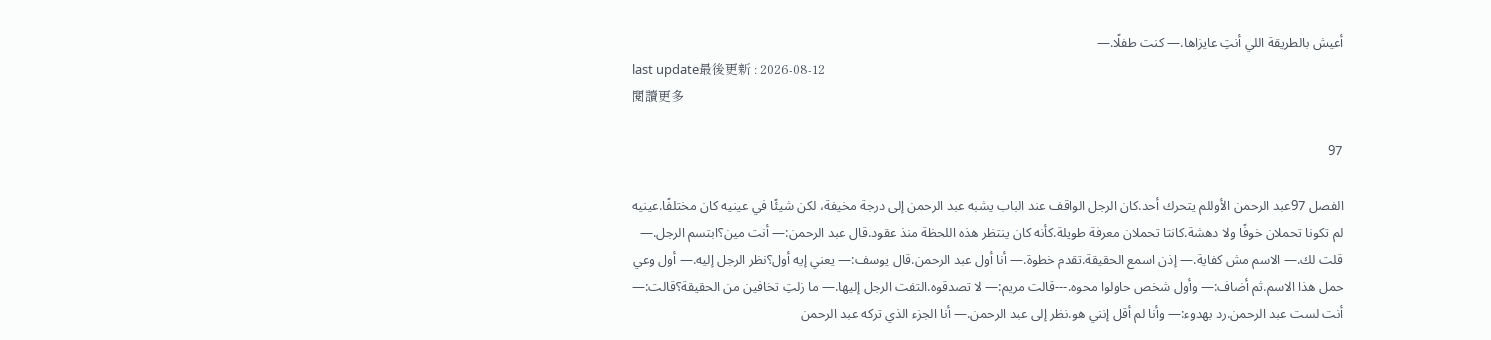أعيش بالطريقة اللي أنتِ عايزاها.— كنت طفلًا.—
last update最後更新 : 2026-08-12
閱讀更多

97

الفصل 97عبد الرحمن الأوللم يتحرك أحد.كان الرجل الواقف عند الباب يشبه عبد الرحمن إلى درجة مخيفة، لكن شيئًا في عينيه كان مختلفًا.عينيه لم تكونا تحملان خوفًا ولا دهشة.كانتا تحملان معرفة طويلة.كأنه كان ينتظر هذه اللحظة منذ عقود.قال عبد الرحمن:— أنت مين؟ابتسم الرجل.— قلت لك.— الاسم مش كفاية.— إذن اسمع الحقيقة.تقدم خطوة.— أنا أول عبد الرحمن.قال يوسف:— يعني إيه أول؟نظر الرجل إليه.— أول وعي حمل هذا الاسم.ثم أضاف:— وأول شخص حاولوا محوه.---قالت مريم:— لا تصدقوه.التفت الرجل إليها.— ما زلتِ تخافين من الحقيقة؟قالت:— أنت لست عبد الرحمن.رد بهدوء:— وأنا لم أقل إنني هو.نظر إلى عبد الرحمن.— أنا الجزء الذي تركه عبد الرحمن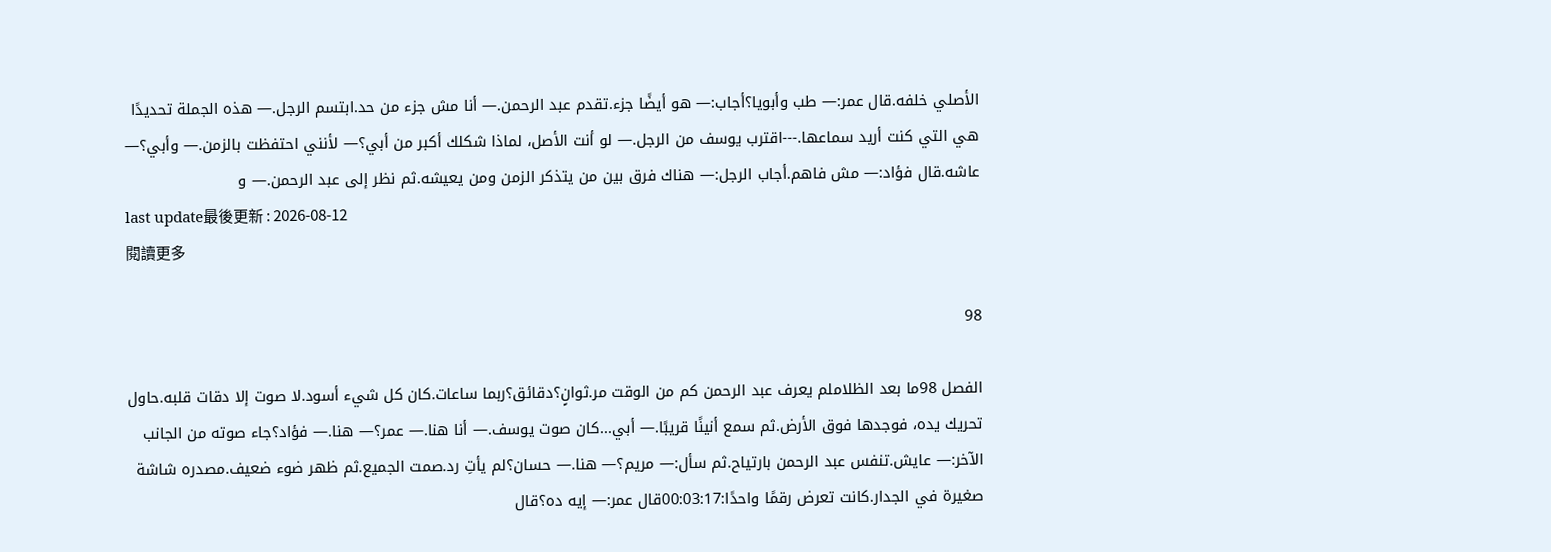الأصلي خلفه.قال عمر:— طب وأبويا؟أجاب:— هو أيضًا جزء.تقدم عبد الرحمن.— أنا مش جزء من حد.ابتسم الرجل.— هذه الجملة تحديدًا هي التي كنت أريد سماعها.---اقترب يوسف من الرجل.— لو أنت الأصل، لماذا شكلك أكبر من أبي؟— لأنني احتفظت بالزمن.— وأبي؟— عاشه.قال فؤاد:— مش فاهم.أجاب الرجل:— هناك فرق بين من يتذكر الزمن ومن يعيشه.ثم نظر إلى عبد الرحمن.— و
last update最後更新 : 2026-08-12
閱讀更多

98

الفصل 98ما بعد الظلاملم يعرف عبد الرحمن كم من الوقت مر.ثوانٍ؟دقائق؟ربما ساعات.كان كل شيء أسود.لا صوت إلا دقات قلبه.حاول تحريك يده، فوجدها فوق الأرض.ثم سمع أنينًا قريبًا.— أبي...كان صوت يوسف.— أنا هنا.— عمر؟— هنا.— فؤاد؟جاء صوته من الجانب الآخر:— عايش.تنفس عبد الرحمن بارتياح.ثم سأل:— مريم؟— هنا.— حسان؟لم يأتِ رد.صمت الجميع.ثم ظهر ضوء ضعيف.مصدره شاشة صغيرة في الجدار.كانت تعرض رقمًا واحدًا:00:03:17قال عمر:— إيه ده؟قال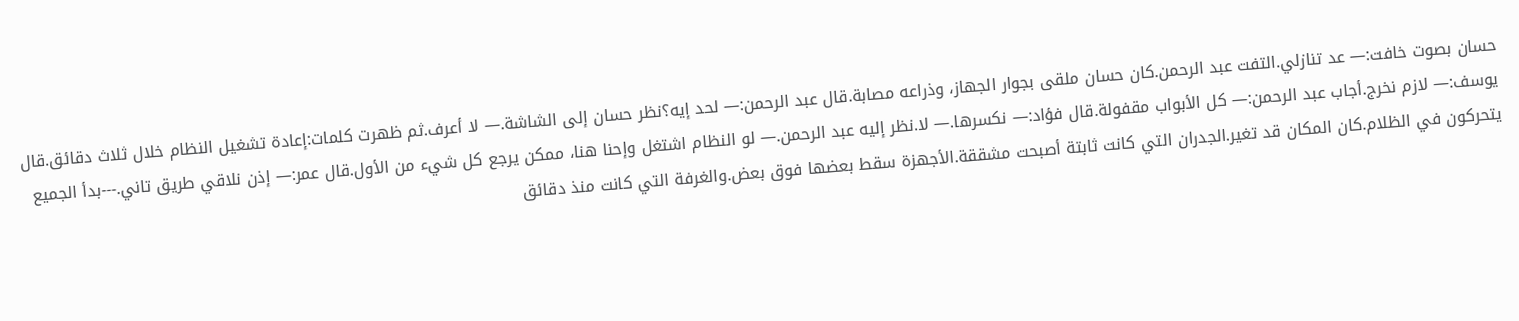حسان بصوت خافت:— عد تنازلي.التفت عبد الرحمن.كان حسان ملقى بجوار الجهاز، وذراعه مصابة.قال عبد الرحمن:— لحد إيه؟نظر حسان إلى الشاشة.— لا أعرف.ثم ظهرت كلمات:إعادة تشغيل النظام خلال ثلاث دقائق.قال يوسف:— لازم نخرج.أجاب عبد الرحمن:— كل الأبواب مقفولة.قال فؤاد:— نكسرها.— لا.نظر إليه عبد الرحمن.— لو النظام اشتغل وإحنا هنا، ممكن يرجع كل شيء من الأول.قال عمر:— إذن نلاقي طريق تاني.---بدأ الجميع يتحركون في الظلام.كان المكان قد تغير.الجدران التي كانت ثابتة أصبحت مشققة.الأجهزة سقط بعضها فوق بعض.والغرفة التي كانت منذ دقائق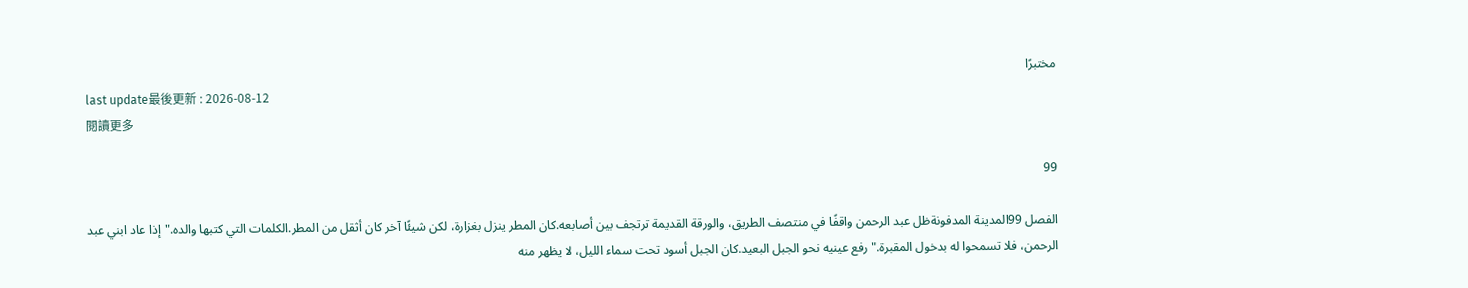مختبرًا
last update最後更新 : 2026-08-12
閱讀更多

99

الفصل 99المدينة المدفونةظل عبد الرحمن واقفًا في منتصف الطريق، والورقة القديمة ترتجف بين أصابعه.كان المطر ينزل بغزارة، لكن شيئًا آخر كان أثقل من المطر.الكلمات التي كتبها والده."إذا عاد ابني عبد الرحمن، فلا تسمحوا له بدخول المقبرة."رفع عينيه نحو الجبل البعيد.كان الجبل أسود تحت سماء الليل، لا يظهر منه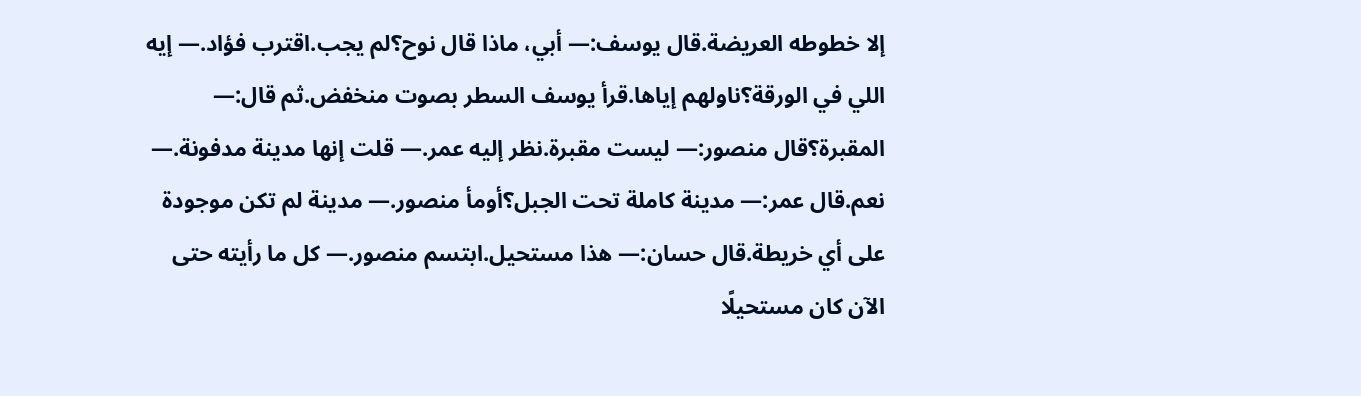إلا خطوطه العريضة.قال يوسف:— أبي، ماذا قال نوح؟لم يجب.اقترب فؤاد.— إيه اللي في الورقة؟ناولهم إياها.قرأ يوسف السطر بصوت منخفض.ثم قال:— المقبرة؟قال منصور:— ليست مقبرة.نظر إليه عمر.— قلت إنها مدينة مدفونة.— نعم.قال عمر:— مدينة كاملة تحت الجبل؟أومأ منصور.— مدينة لم تكن موجودة على أي خريطة.قال حسان:— هذا مستحيل.ابتسم منصور.— كل ما رأيته حتى الآن كان مستحيلًا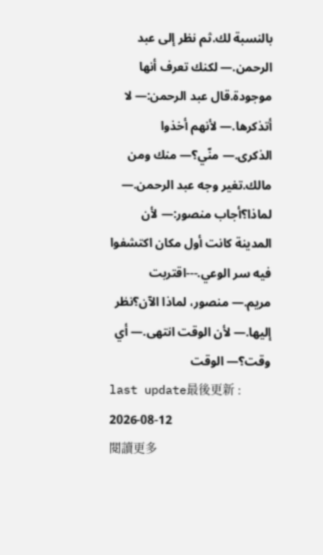بالنسبة لك.ثم نظر إلى عبد الرحمن.— لكنك تعرف أنها موجودة.قال عبد الرحمن:— لا أتذكرها.— لأنهم أخذوا الذكرى.— منّي؟— منك ومن مالك.تغير وجه عبد الرحمن.— لماذا؟أجاب منصور:— لأن المدينة كانت أول مكان اكتشفوا فيه سر الوعي.---اقتربت مريم.— منصور، لماذا الآن؟نظر إليها.— لأن الوقت انتهى.— أي وقت؟— الوقت
last update最後更新 : 2026-08-12
閱讀更多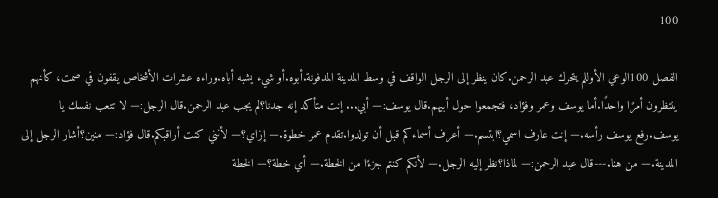100

الفصل 100الوعي الأوللم يتحرك عبد الرحمن.كان ينظر إلى الرجل الواقف في وسط المدينة المدفونة.أبوه.أو شيء يشبه أباه.وراءه عشرات الأشخاص يقفون في صمت، كأنهم ينتظرون أمرًا واحدًا.أما يوسف وعمر وفؤاد، فتجمعوا حول أبيهم.قال يوسف:— أبي... إنت متأكد إنه جدنا؟لم يجب عبد الرحمن.قال الرجل:— لا تتعب نفسك يا يوسف.رفع يوسف رأسه.— إنت عارف اسمي؟ابتسم.— أعرف أسماءكم قبل أن تولدوا.تقدم عمر خطوة.— إزاي؟— لأنني كنت أراقبكم.قال فؤاد:— منين؟أشار الرجل إلى المدينة.— من هنا.---قال عبد الرحمن:— لماذا؟نظر إليه الرجل.— لأنكم كنتم جزءًا من الخطة.— أي خطة؟— الخطة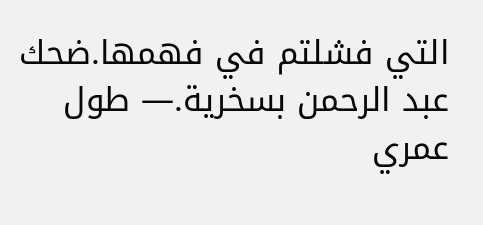التي فشلتم في فهمها.ضحك عبد الرحمن بسخرية.— طول عمري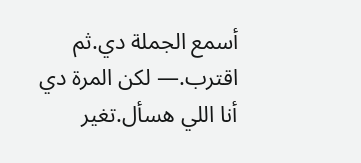أسمع الجملة دي.ثم اقترب.— لكن المرة دي أنا اللي هسأل.تغير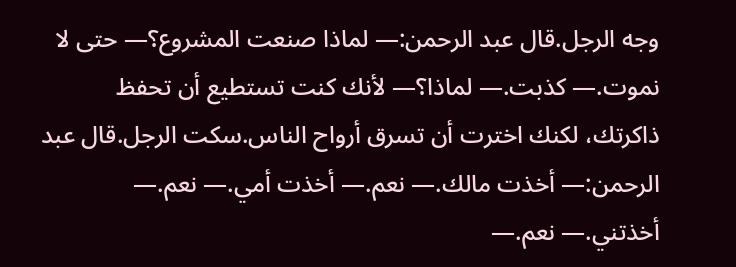وجه الرجل.قال عبد الرحمن:— لماذا صنعت المشروع؟— حتى لا نموت.— كذبت.— لماذا؟— لأنك كنت تستطيع أن تحفظ ذاكرتك، لكنك اخترت أن تسرق أرواح الناس.سكت الرجل.قال عبد الرحمن:— أخذت مالك.— نعم.— أخذت أمي.— نعم.— أخذتني.— نعم.—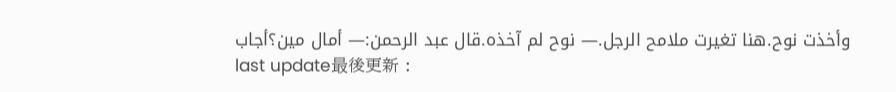وأخذت نوح.هنا تغيرت ملامح الرجل.— نوح لم آخذه.قال عبد الرحمن:— أمال مين؟أجاب
last update最後更新 :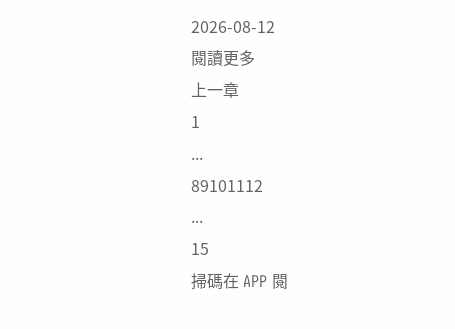2026-08-12
閱讀更多
上一章
1
...
89101112
...
15
掃碼在 APP 閱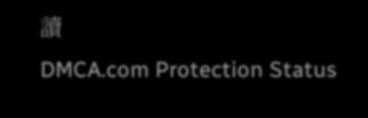讀
DMCA.com Protection Status